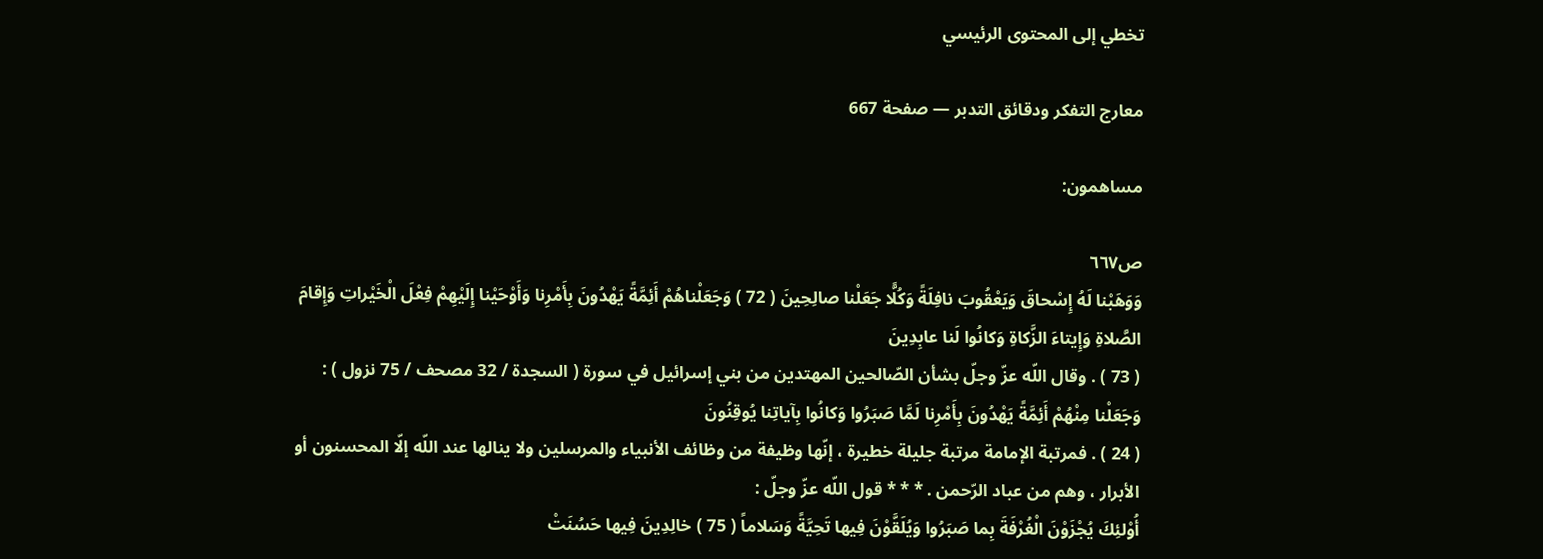تخطي إلى المحتوى الرئيسي

معارج التفكر ودقائق التدبر — صفحة 667

مساهمون:

ص٦٦٧
وَوَهَبْنا لَهُ إِسْحاقَ وَيَعْقُوبَ نافِلَةً وَكُلًّا جَعَلْنا صالِحِينَ ( 72 ) وَجَعَلْناهُمْ أَئِمَّةً يَهْدُونَ بِأَمْرِنا وَأَوْحَيْنا إِلَيْهِمْ فِعْلَ الْخَيْراتِ وَإِقامَ الصَّلاةِ وَإِيتاءَ الزَّكاةِ وَكانُوا لَنا عابِدِينَ
( 73 ) . وقال اللّه عزّ وجلّ بشأن الصّالحين المهتدين من بني إسرائيل في سورة ( السجدة / 32 مصحف / 75 نزول ) :
وَجَعَلْنا مِنْهُمْ أَئِمَّةً يَهْدُونَ بِأَمْرِنا لَمَّا صَبَرُوا وَكانُوا بِآياتِنا يُوقِنُونَ
( 24 ) . فمرتبة الإمامة مرتبة جليلة خطيرة ، إنّها وظيفة من وظائف الأنبياء والمرسلين ولا ينالها عند اللّه إلّا المحسنون أو الأبرار ، وهم من عباد الرّحمن . * * * قول اللّه عزّ وجلّ :
أُوْلئِكَ يُجْزَوْنَ الْغُرْفَةَ بِما صَبَرُوا وَيُلَقَّوْنَ فِيها تَحِيَّةً وَسَلاماً ( 75 ) خالِدِينَ فِيها حَسُنَتْ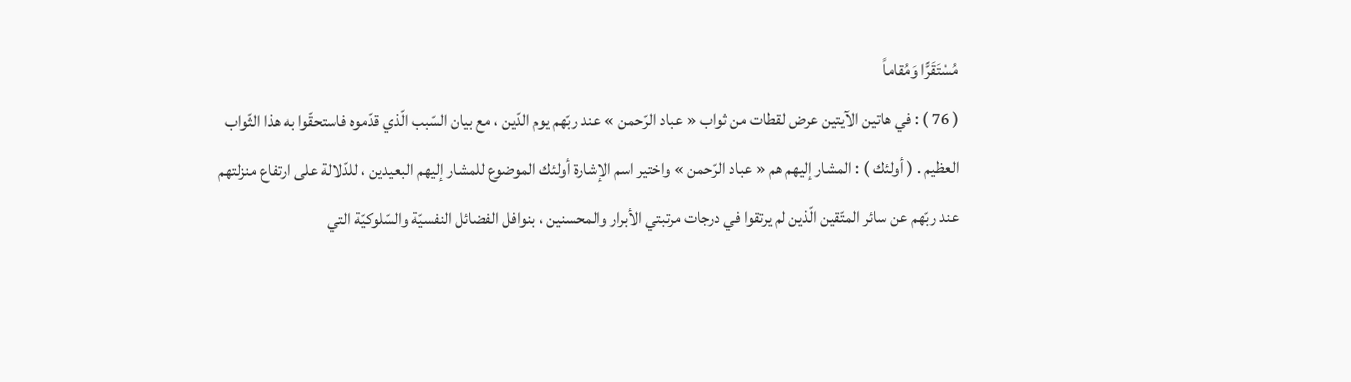مُسْتَقَرًّا وَمُقاماً
( 76 ) : في هاتين الآيتين عرض لقطات من ثواب « عباد الرّحمن » عند ربّهم يوم الدّين ، مع بيان السّبب الّذي قدّموه فاستحقّوا به هذا الثّواب العظيم . ( أولئك ) : المشار إليهم هم « عباد الرّحمن » واختير اسم الإشارة أولئك الموضوع للمشار إليهم البعيدين ، للدّلالة على ارتفاع منزلتهم عند ربّهم عن سائر المتّقين الّذين لم يرتقوا في درجات مرتبتي الأبرار والمحسنين ، بنوافل الفضائل النفسيّة والسّلوكيّة التي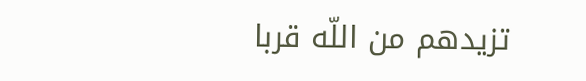تزيدهم من اللّه قربا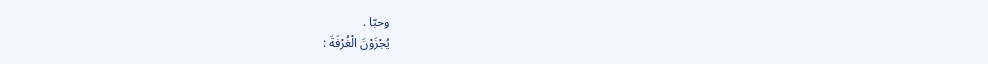وحبّا .
يُجْزَوْنَ الْغُرْفَةَ :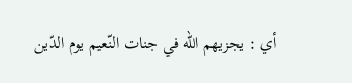أي : يجزيهم اللّه في جنات النّعيم يوم الدّين